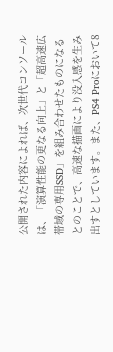公開された内容によれば、次世代コンソールは、「演算性能の更なる向上」と「超高速広帯域の専用SSD」を組み合わせたものになるとのことで、高速な描画により没入感を生み出すとしています。また、PS4 Proにおいて8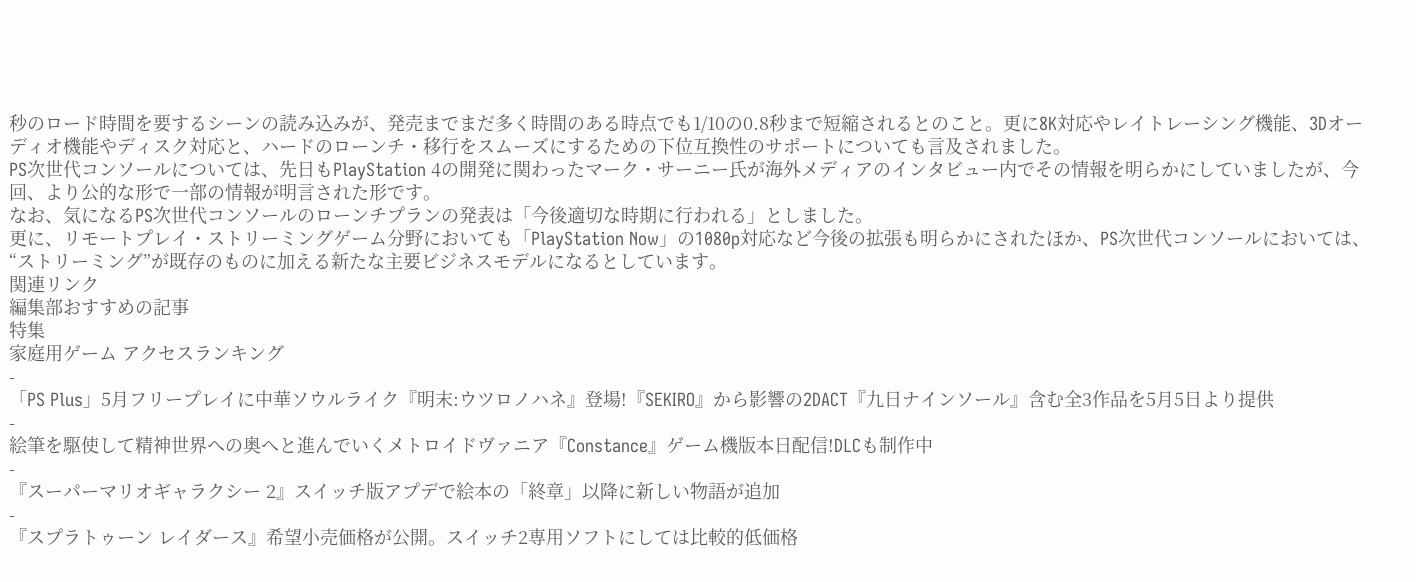秒のロード時間を要するシーンの読み込みが、発売までまだ多く時間のある時点でも1/10の0.8秒まで短縮されるとのこと。更に8K対応やレイトレーシング機能、3Dオーディオ機能やディスク対応と、ハードのローンチ・移行をスムーズにするための下位互換性のサポートについても言及されました。
PS次世代コンソールについては、先日もPlayStation 4の開発に関わったマーク・サーニー氏が海外メディアのインタビュー内でその情報を明らかにしていましたが、今回、より公的な形で一部の情報が明言された形です。
なお、気になるPS次世代コンソールのローンチプランの発表は「今後適切な時期に行われる」としました。
更に、リモートプレイ・ストリーミングゲーム分野においても「PlayStation Now」の1080p対応など今後の拡張も明らかにされたほか、PS次世代コンソールにおいては、“ストリーミング”が既存のものに加える新たな主要ビジネスモデルになるとしています。
関連リンク
編集部おすすめの記事
特集
家庭用ゲーム アクセスランキング
-
「PS Plus」5月フリープレイに中華ソウルライク『明末:ウツロノハネ』登場!『SEKIRO』から影響の2DACT『九日ナインソール』含む全3作品を5月5日より提供
-
絵筆を駆使して精神世界への奥へと進んでいくメトロイドヴァニア『Constance』ゲーム機版本日配信!DLCも制作中
-
『スーパーマリオギャラクシー 2』スイッチ版アプデで絵本の「終章」以降に新しい物語が追加
-
『スプラトゥーン レイダース』希望小売価格が公開。スイッチ2専用ソフトにしては比較的低価格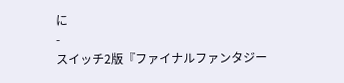に
-
スイッチ2版『ファイナルファンタジー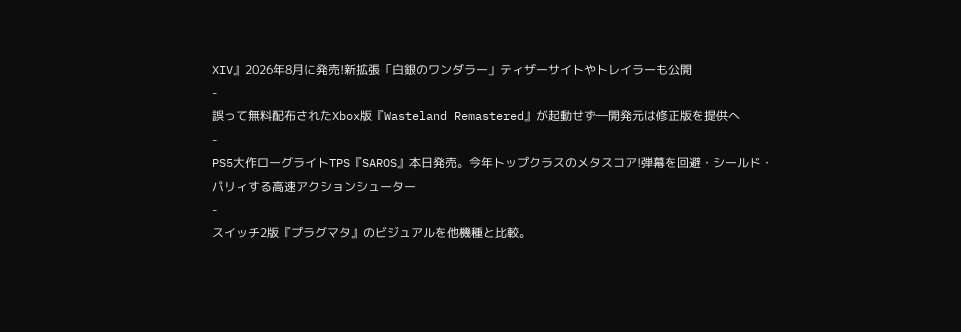XIV』2026年8月に発売!新拡張「白銀のワンダラー」ティザーサイトやトレイラーも公開
-
誤って無料配布されたXbox版『Wasteland Remastered』が起動せず―開発元は修正版を提供へ
-
PS5大作ローグライトTPS『SAROS』本日発売。今年トップクラスのメタスコア!弾幕を回避・シールド・パリィする高速アクションシューター
-
スイッチ2版『プラグマタ』のビジュアルを他機種と比較。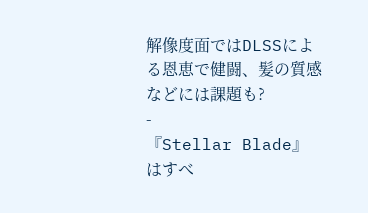解像度面ではDLSSによる恩恵で健闘、髪の質感などには課題も?
-
『Stellar Blade』はすべ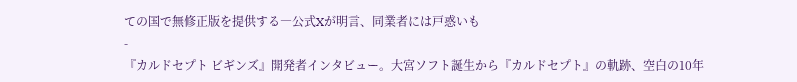ての国で無修正版を提供する―公式Xが明言、同業者には戸惑いも
-
『カルドセプト ビギンズ』開発者インタビュー。大宮ソフト誕生から『カルドセプト』の軌跡、空白の10年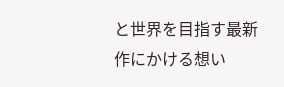と世界を目指す最新作にかける想い